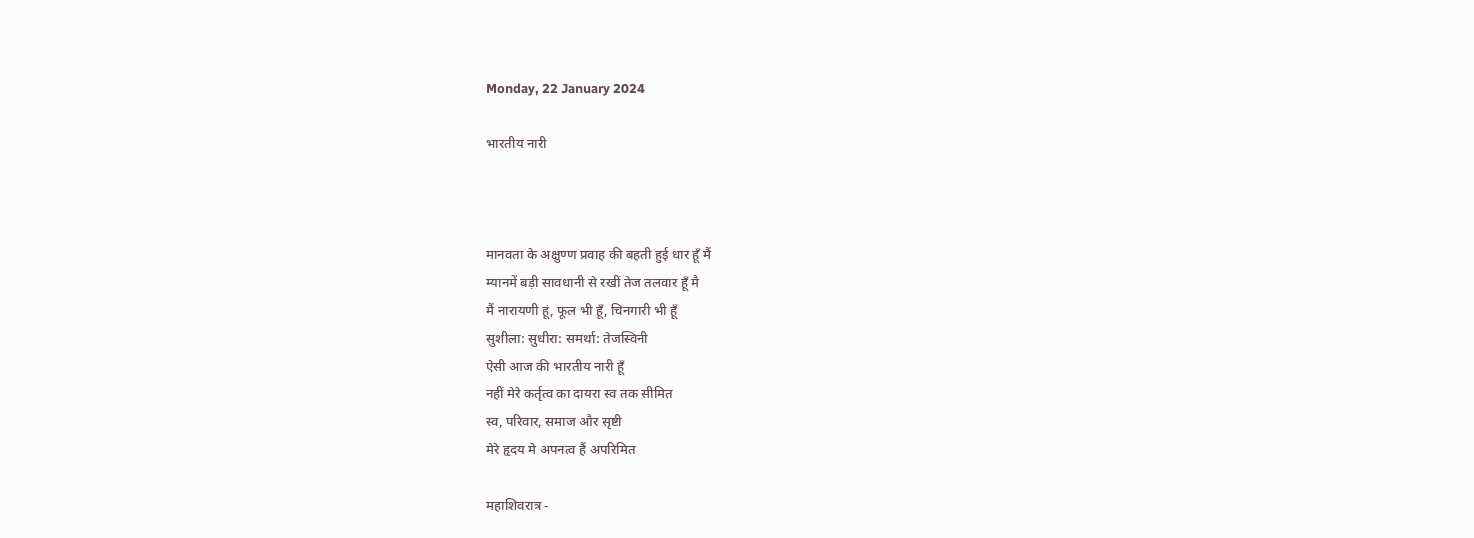Monday, 22 January 2024

भारतीय नारी



मानवता के अक्षुण्ण प्रवाह की बहती हुई धार हूँ मैं
म्यानमें बड़ी सावधानी से रखीं तेज तलवार हूँ मै
मैं नारायणी हूं, फूल भी हूँ, चिनगारी भी हूँ
सुशीला: सुधीरा: समर्था: तेजस्विनी
ऐसी आज की भारतीय नारी हूँ
नहीं मेरे कर्तृत्व का दायरा स्व तक सीमित
स्व, परिवार, समाज और सृष्टी
मेरे हृदय मे अपनत्व हैं अपरिमित

महाशिवरात्र -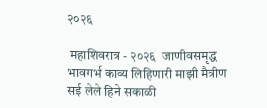२०२६

 महाशिवरात्र - २०२६  जाणीवसमृद्ध भावगर्भ काव्य लिहिणारी माझी मैत्रीण सई लेले हिने सकाळी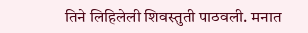तिने लिहिलेली शिवस्तुती पाठवली. मनात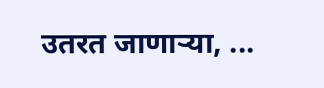उतरत जाणाऱ्या, ...